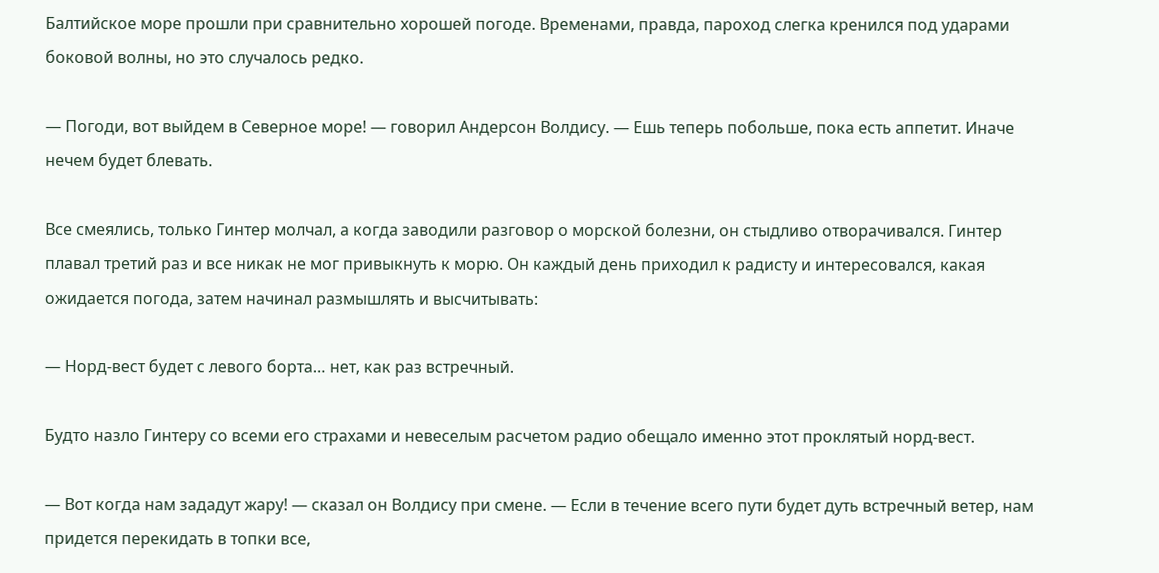Балтийское море прошли при сравнительно хорошей погоде. Временами, правда, пароход слегка кренился под ударами боковой волны, но это случалось редко.

— Погоди, вот выйдем в Северное море! — говорил Андерсон Волдису. — Ешь теперь побольше, пока есть аппетит. Иначе нечем будет блевать.

Все смеялись, только Гинтер молчал, а когда заводили разговор о морской болезни, он стыдливо отворачивался. Гинтер плавал третий раз и все никак не мог привыкнуть к морю. Он каждый день приходил к радисту и интересовался, какая ожидается погода, затем начинал размышлять и высчитывать:

— Норд-вест будет с левого борта… нет, как раз встречный.

Будто назло Гинтеру со всеми его страхами и невеселым расчетом радио обещало именно этот проклятый норд-вест.

— Вот когда нам зададут жару! — сказал он Волдису при смене. — Если в течение всего пути будет дуть встречный ветер, нам придется перекидать в топки все,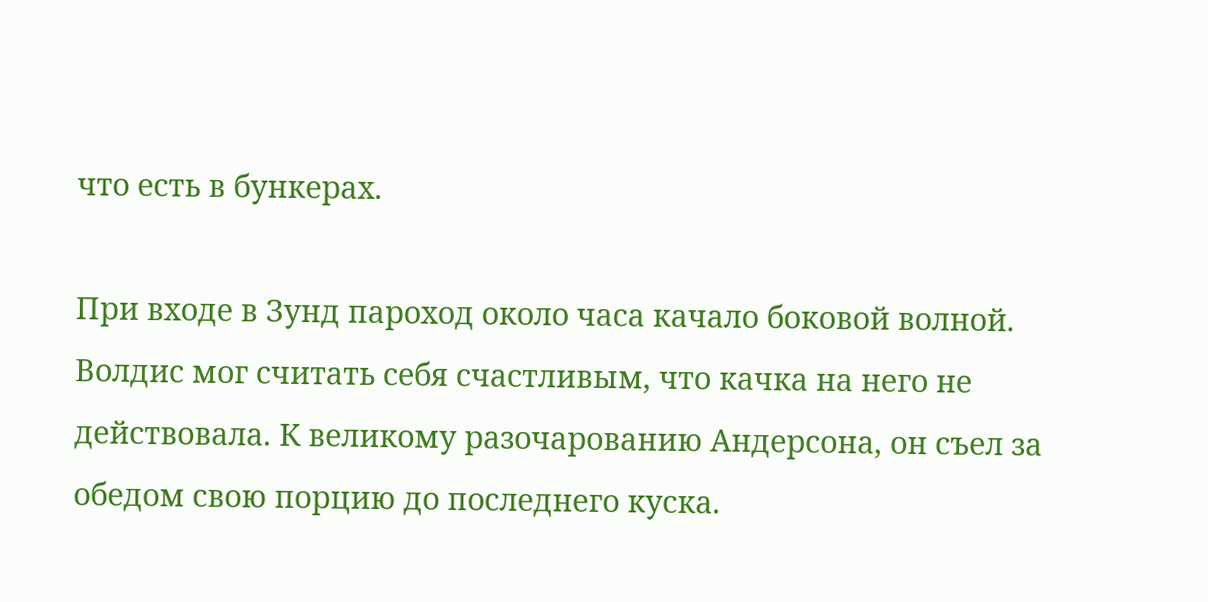что есть в бункерах.

При входе в Зунд пароход около часа качало боковой волной. Волдис мог считать себя счастливым, что качка на него не действовала. К великому разочарованию Андерсона, он съел за обедом свою порцию до последнего куска.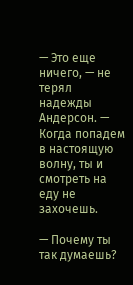— Это еще ничего, — не терял надежды Андерсон. — Когда попадем в настоящую волну, ты и смотреть на еду не захочешь.

— Почему ты так думаешь?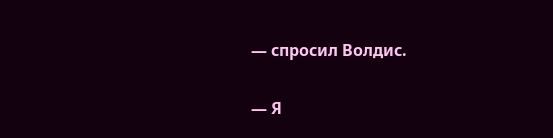— спросил Волдис.

— Я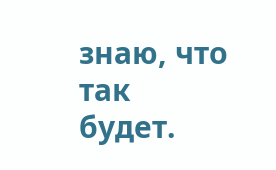знаю, что так будет.